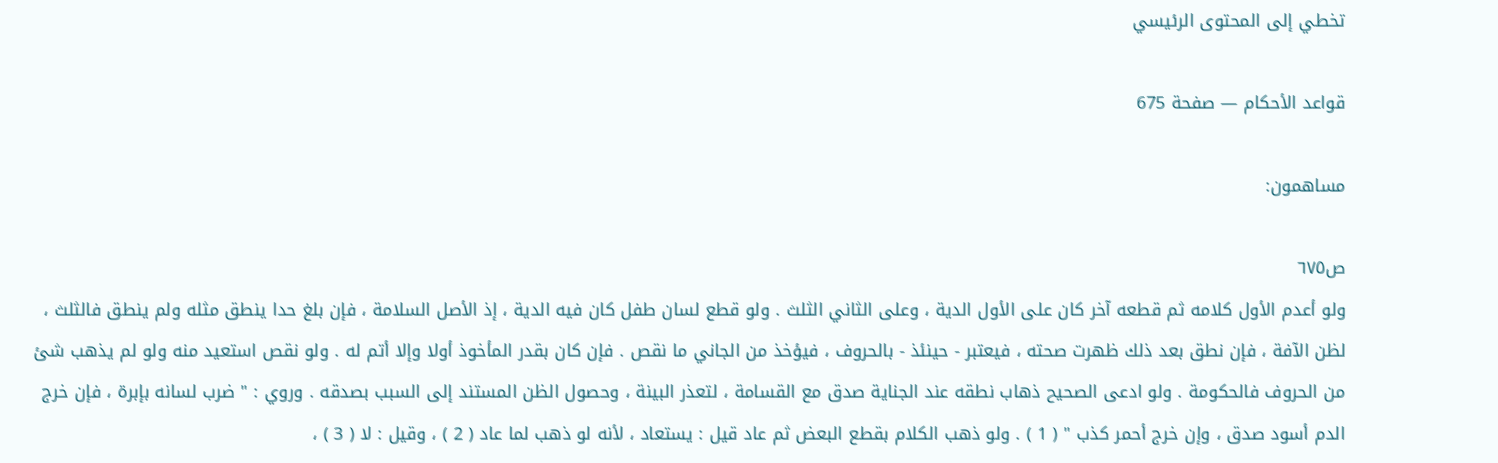تخطي إلى المحتوى الرئيسي

قواعد الأحكام — صفحة 675

مساهمون:

ص٦٧٥
ولو أعدم الأول كلامه ثم قطعه آخر كان على الأول الدية ، وعلى الثاني الثلث . ولو قطع لسان طفل كان فيه الدية ، إذ الأصل السلامة ، فإن بلغ حدا ينطق مثله ولم ينطق فالثلث ، لظن الآفة ، فإن نطق بعد ذلك ظهرت صحته ، فيعتبر - حينئذ - بالحروف ، فيؤخذ من الجاني ما نقص . فإن كان بقدر المأخوذ أولا وإلا أتم له . ولو نقص استعيد منه ولو لم يذهب شئ من الحروف فالحكومة . ولو ادعى الصحيح ذهاب نطقه عند الجناية صدق مع القسامة ، لتعذر البينة ، وحصول الظن المستند إلى السبب بصدقه . وروي : " ضرب لسانه بإبرة ، فإن خرج الدم أسود صدق ، وإن خرج أحمر كذب " ( 1 ) . ولو ذهب الكلام بقطع البعض ثم عاد قيل : يستعاد ، لأنه لو ذهب لما عاد ( 2 ) ، وقيل : لا ( 3 ) ،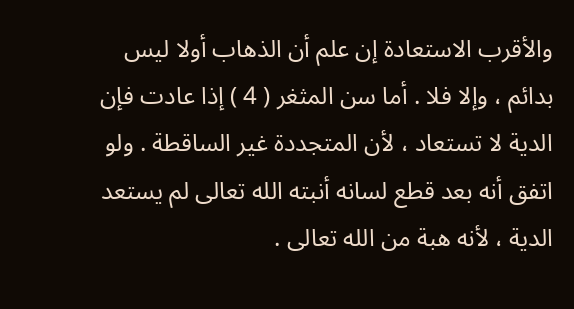والأقرب الاستعادة إن علم أن الذهاب أولا ليس بدائم ، وإلا فلا . أما سن المثغر ( 4 ) إذا عادت فإن الدية لا تستعاد ، لأن المتجددة غير الساقطة . ولو اتفق أنه بعد قطع لسانه أنبته الله تعالى لم يستعد الدية ، لأنه هبة من الله تعالى .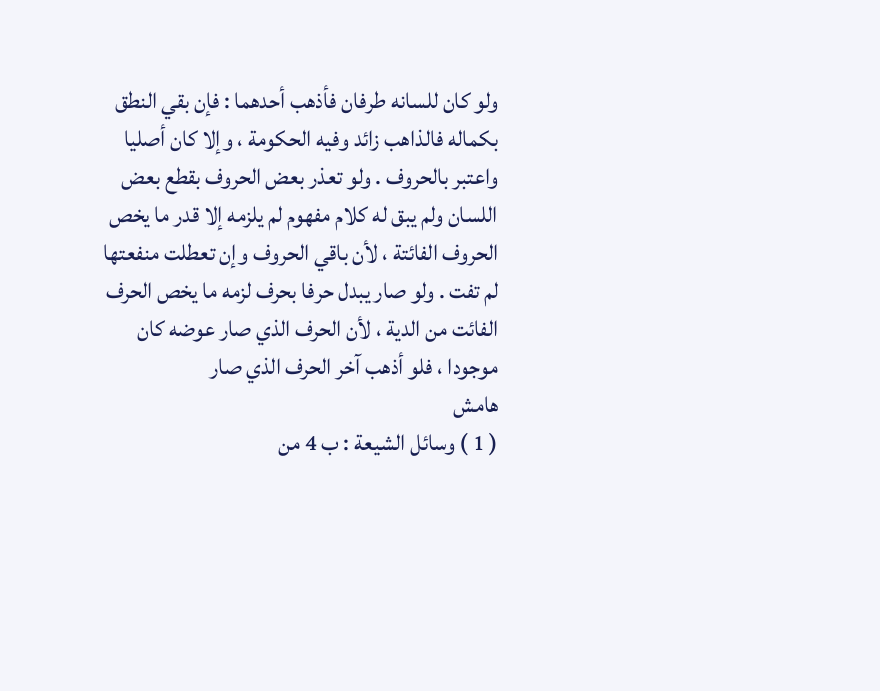ولو كان للسانه طرفان فأذهب أحدهما : فإن بقي النطق بكماله فالذاهب زائد وفيه الحكومة ، وإلا كان أصليا واعتبر بالحروف . ولو تعذر بعض الحروف بقطع بعض اللسان ولم يبق له كلام مفهوم لم يلزمه إلا قدر ما يخص الحروف الفائتة ، لأن باقي الحروف وإن تعطلت منفعتها لم تفت . ولو صار يبدل حرفا بحرف لزمه ما يخص الحرف الفائت من الدية ، لأن الحرف الذي صار عوضه كان موجودا ، فلو أذهب آخر الحرف الذي صار
هامش
( 1 ) وسائل الشيعة : ب 4 من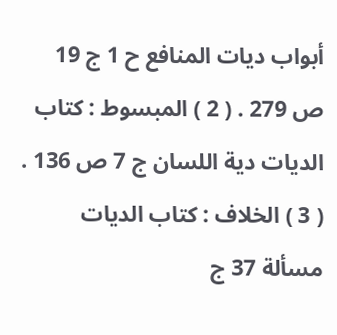أبواب ديات المنافع ح 1 ج 19 ص 279 . ( 2 ) المبسوط : كتاب الديات دية اللسان ج 7 ص 136 . ( 3 ) الخلاف : كتاب الديات مسألة 37 ج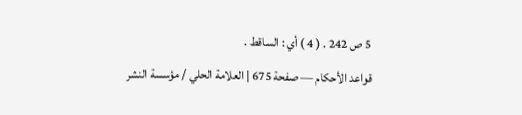5 ص 242 . ( 4 ) أي : الساقط .
قواعد الأحكام — صفحة 675 | العلامة الحلي / مؤسسة النشر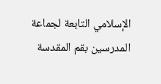الإسلامي التابعة لجماعة المدرسين بقم المقدسة